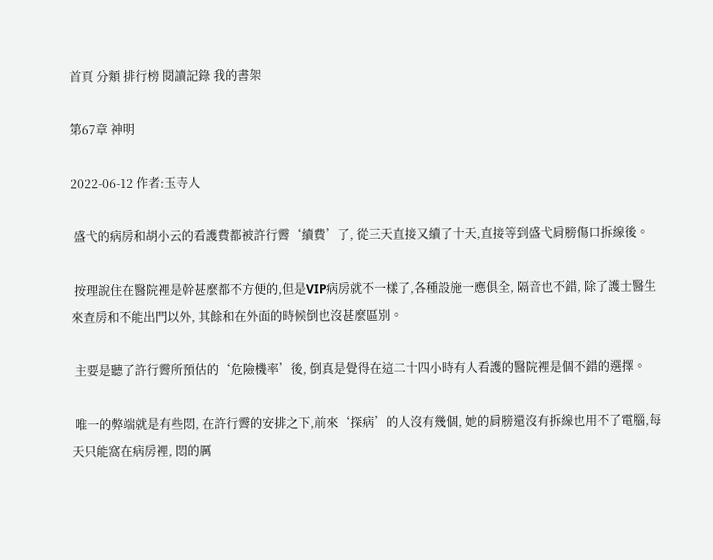首頁 分類 排行榜 閱讀記錄 我的書架

第67章 神明

2022-06-12 作者:玉寺人

 盛弋的病房和胡小云的看護費都被許行霽‘續費’了, 從三天直接又續了十天,直接等到盛弋肩膀傷口拆線後。

 按理說住在醫院裡是幹甚麼都不方便的,但是VIP病房就不一樣了,各種設施一應俱全, 隔音也不錯, 除了護士醫生來查房和不能出門以外, 其餘和在外面的時候倒也沒甚麼區別。

 主要是聽了許行霽所預估的‘危險機率’後, 倒真是覺得在這二十四小時有人看護的醫院裡是個不錯的選擇。

 唯一的弊端就是有些悶, 在許行霽的安排之下,前來‘探病’的人沒有幾個, 她的肩膀還沒有拆線也用不了電腦,每天只能窩在病房裡, 悶的厲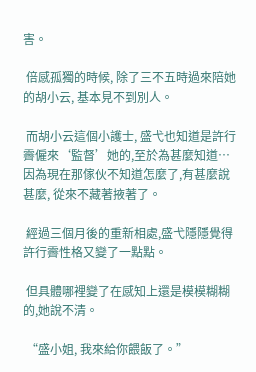害。

 倍感孤獨的時候, 除了三不五時過來陪她的胡小云, 基本見不到別人。

 而胡小云這個小護士, 盛弋也知道是許行霽僱來‘監督’她的,至於為甚麼知道…因為現在那傢伙不知道怎麼了,有甚麼說甚麼, 從來不藏著掖著了。

 經過三個月後的重新相處,盛弋隱隱覺得許行霽性格又變了一點點。

 但具體哪裡變了在感知上還是模模糊糊的,她說不清。

 “盛小姐, 我來給你餵飯了。”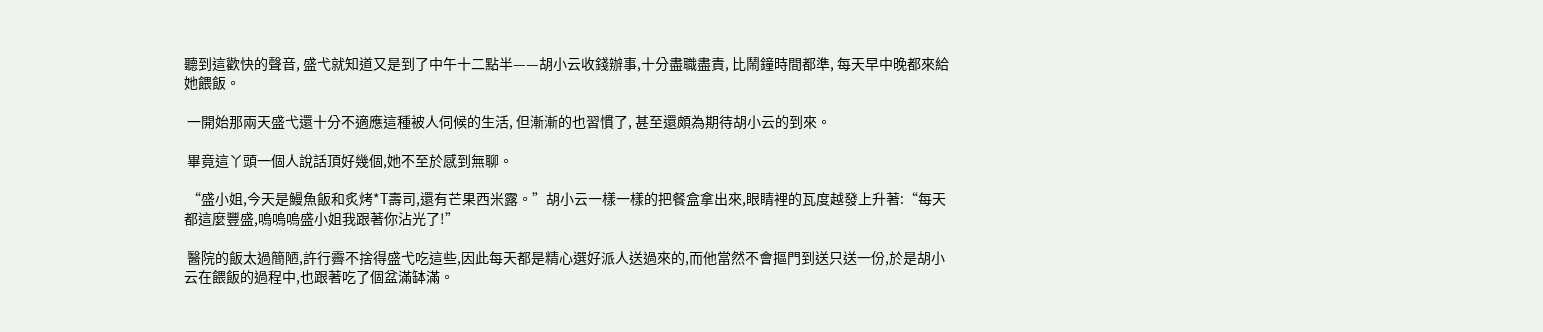聽到這歡快的聲音, 盛弋就知道又是到了中午十二點半——胡小云收錢辦事,十分盡職盡責, 比鬧鐘時間都準, 每天早中晚都來給她餵飯。

 一開始那兩天盛弋還十分不適應這種被人伺候的生活, 但漸漸的也習慣了, 甚至還頗為期待胡小云的到來。

 畢竟這丫頭一個人說話頂好幾個,她不至於感到無聊。

 “盛小姐,今天是鰻魚飯和炙烤*T壽司,還有芒果西米露。”胡小云一樣一樣的把餐盒拿出來,眼睛裡的瓦度越發上升著:“每天都這麼豐盛,嗚嗚嗚盛小姐我跟著你沾光了!”

 醫院的飯太過簡陋,許行霽不捨得盛弋吃這些,因此每天都是精心選好派人送過來的,而他當然不會摳門到送只送一份,於是胡小云在餵飯的過程中,也跟著吃了個盆滿缽滿。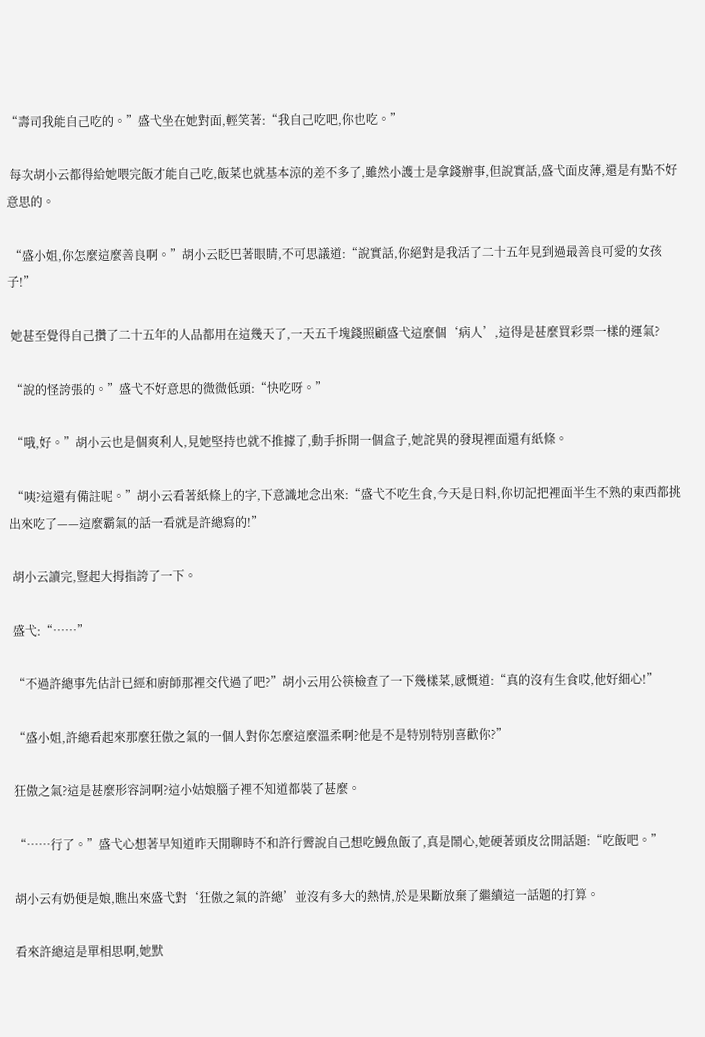“壽司我能自己吃的。”盛弋坐在她對面,輕笑著:“我自己吃吧,你也吃。”

 每次胡小云都得給她喂完飯才能自己吃,飯菜也就基本涼的差不多了,雖然小護士是拿錢辦事,但說實話,盛弋面皮薄,還是有點不好意思的。

 “盛小姐,你怎麼這麼善良啊。”胡小云眨巴著眼睛,不可思議道:“說實話,你絕對是我活了二十五年見到過最善良可愛的女孩子!”

 她甚至覺得自己攢了二十五年的人品都用在這幾天了,一天五千塊錢照顧盛弋這麼個‘病人’,這得是甚麼買彩票一樣的運氣?

 “說的怪誇張的。”盛弋不好意思的微微低頭:“快吃呀。”

 “哦,好。”胡小云也是個爽利人,見她堅持也就不推據了,動手拆開一個盒子,她詫異的發現裡面還有紙條。

 “咦?這還有備註呢。”胡小云看著紙條上的字,下意識地念出來:“盛弋不吃生食,今天是日料,你切記把裡面半生不熟的東西都挑出來吃了——這麼霸氣的話一看就是許總寫的!”

 胡小云讀完,豎起大拇指誇了一下。

 盛弋:“……”

 “不過許總事先估計已經和廚師那裡交代過了吧?”胡小云用公筷檢查了一下幾樣菜,感慨道:“真的沒有生食哎,他好細心!”

 “盛小姐,許總看起來那麼狂傲之氣的一個人對你怎麼這麼溫柔啊?他是不是特別特別喜歡你?”

 狂傲之氣?這是甚麼形容詞啊?這小姑娘腦子裡不知道都裝了甚麼。

 “……行了。”盛弋心想著早知道昨天閒聊時不和許行霽說自己想吃鰻魚飯了,真是鬧心,她硬著頭皮岔開話題:“吃飯吧。”

 胡小云有奶便是娘,瞧出來盛弋對‘狂傲之氣的許總’並沒有多大的熱情,於是果斷放棄了繼續這一話題的打算。

 看來許總這是單相思啊,她默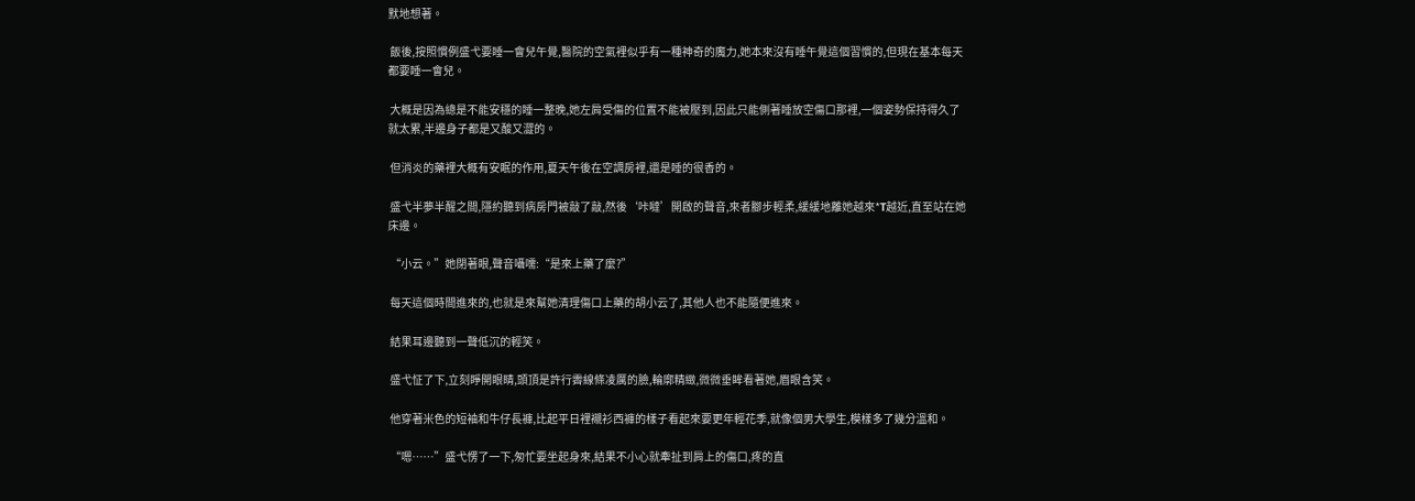默地想著。

 飯後,按照慣例盛弋要睡一會兒午覺,醫院的空氣裡似乎有一種神奇的魔力,她本來沒有睡午覺這個習慣的,但現在基本每天都要睡一會兒。

 大概是因為總是不能安穩的睡一整晚,她左肩受傷的位置不能被壓到,因此只能側著睡放空傷口那裡,一個姿勢保持得久了就太累,半邊身子都是又酸又澀的。

 但消炎的藥裡大概有安眠的作用,夏天午後在空調房裡,還是睡的很香的。

 盛弋半夢半醒之間,隱約聽到病房門被敲了敲,然後‘咔噠’開啟的聲音,來者腳步輕柔,緩緩地離她越來*T越近,直至站在她床邊。

 “小云。”她閉著眼,聲音囁嚅:“是來上藥了麼?”

 每天這個時間進來的,也就是來幫她清理傷口上藥的胡小云了,其他人也不能隨便進來。

 結果耳邊聽到一聲低沉的輕笑。

 盛弋怔了下,立刻睜開眼睛,頭頂是許行霽線條凌厲的臉,輪廓精緻,微微垂眸看著她,眉眼含笑。

 他穿著米色的短袖和牛仔長褲,比起平日裡襯衫西褲的樣子看起來要更年輕花季,就像個男大學生,模樣多了幾分溫和。

 “嗯……”盛弋愣了一下,匆忙要坐起身來,結果不小心就牽扯到肩上的傷口,疼的直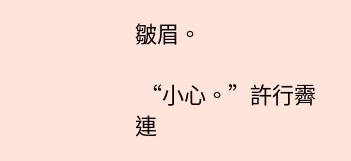皺眉。

 “小心。”許行霽連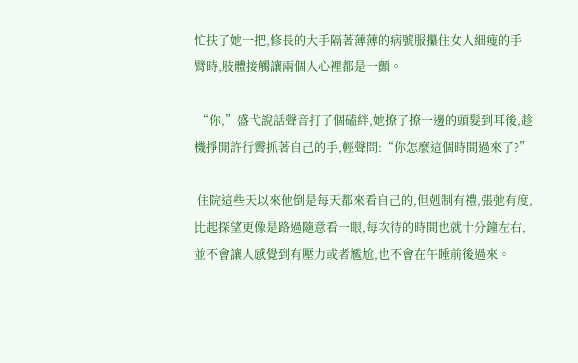忙扶了她一把,修長的大手隔著薄薄的病號服攥住女人細瘦的手臂時,肢體接觸讓兩個人心裡都是一顫。

 “你,”盛弋說話聲音打了個磕絆,她撩了撩一邊的頭髮到耳後,趁機掙開許行霽抓著自己的手,輕聲問:“你怎麼這個時間過來了?”

 住院這些天以來他倒是每天都來看自己的,但剋制有禮,張弛有度,比起探望更像是路過隨意看一眼,每次待的時間也就十分鐘左右,並不會讓人感覺到有壓力或者尷尬,也不會在午睡前後過來。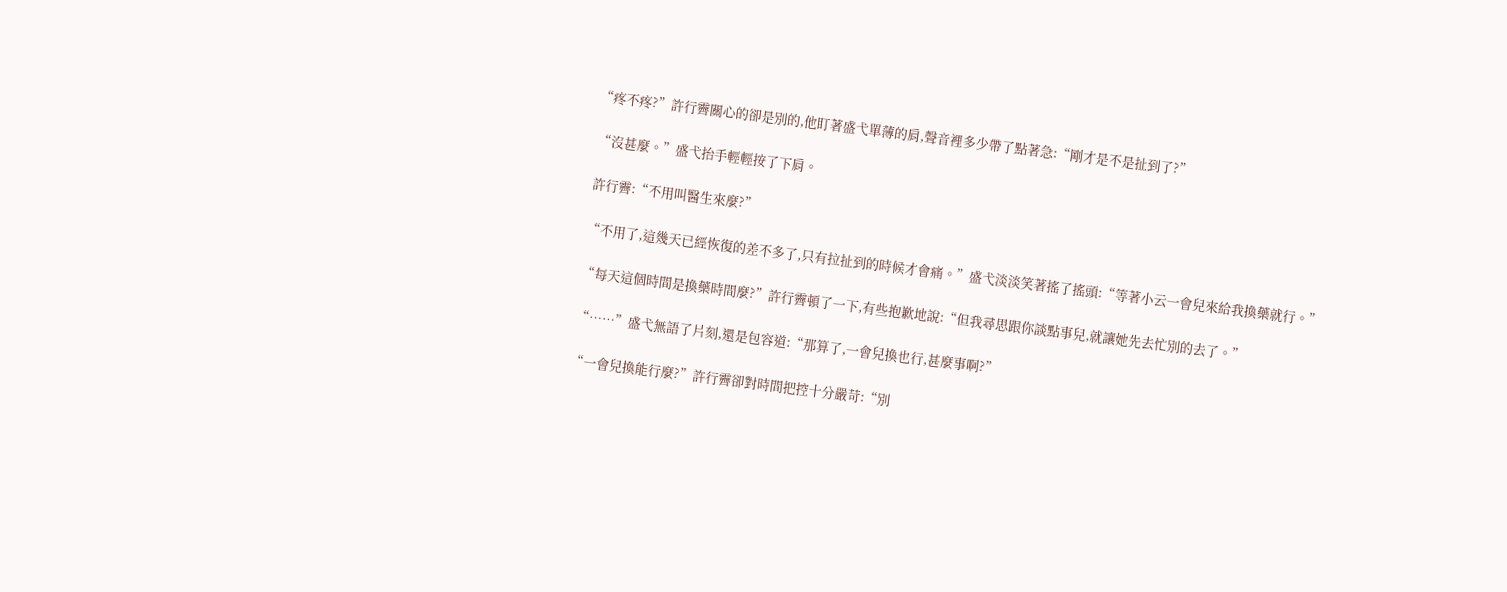“疼不疼?”許行霽關心的卻是別的,他盯著盛弋單薄的肩,聲音裡多少帶了點著急:“剛才是不是扯到了?”

 “沒甚麼。”盛弋抬手輕輕按了下肩。

 許行霽:“不用叫醫生來麼?”

 “不用了,這幾天已經恢復的差不多了,只有拉扯到的時候才會痛。”盛弋淡淡笑著搖了搖頭:“等著小云一會兒來給我換藥就行。”

 “每天這個時間是換藥時間麼?”許行霽頓了一下,有些抱歉地說:“但我尋思跟你談點事兒,就讓她先去忙別的去了。”

 “……”盛弋無語了片刻,還是包容道:“那算了,一會兒換也行,甚麼事啊?”

 “一會兒換能行麼?”許行霽卻對時間把控十分嚴苛:“別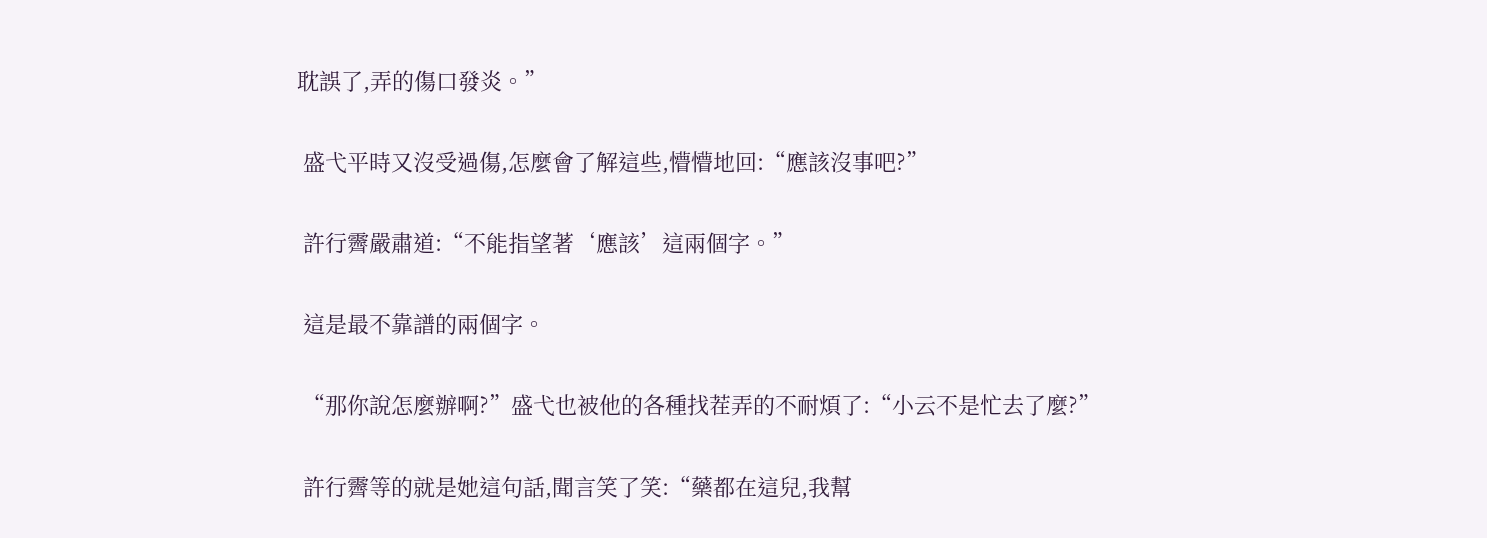耽誤了,弄的傷口發炎。”

 盛弋平時又沒受過傷,怎麼會了解這些,懵懵地回:“應該沒事吧?”

 許行霽嚴肅道:“不能指望著‘應該’這兩個字。”

 這是最不靠譜的兩個字。

 “那你說怎麼辦啊?”盛弋也被他的各種找茬弄的不耐煩了:“小云不是忙去了麼?”

 許行霽等的就是她這句話,聞言笑了笑:“藥都在這兒,我幫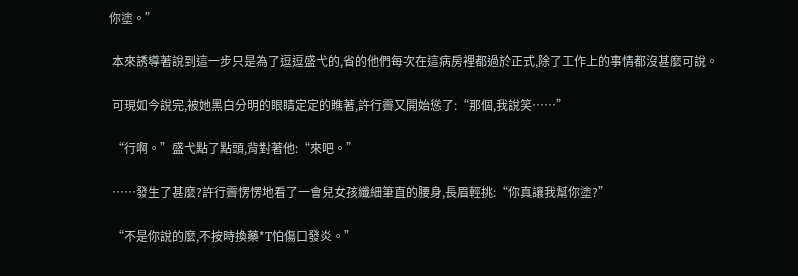你塗。”

 本來誘導著說到這一步只是為了逗逗盛弋的,省的他們每次在這病房裡都過於正式,除了工作上的事情都沒甚麼可說。

 可現如今說完,被她黑白分明的眼睛定定的瞧著,許行霽又開始慫了:“那個,我說笑……”

 “行啊。”盛弋點了點頭,背對著他:“來吧。”

 ……發生了甚麼?許行霽愣愣地看了一會兒女孩纖細筆直的腰身,長眉輕挑:“你真讓我幫你塗?”

 “不是你說的麼,不按時換藥*T怕傷口發炎。”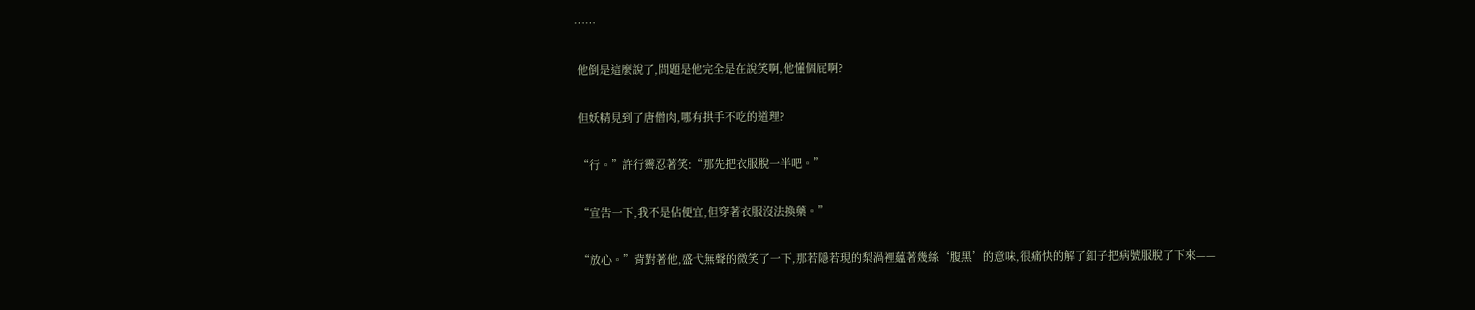……

 他倒是這麼說了,問題是他完全是在說笑啊,他懂個屁啊?

 但妖精見到了唐僧肉,哪有拱手不吃的道理?

 “行。”許行霽忍著笑:“那先把衣服脫一半吧。”

 “宣告一下,我不是佔便宜,但穿著衣服沒法換藥。”

 “放心。”背對著他,盛弋無聲的微笑了一下,那若隱若現的梨渦裡蘊著幾絲‘腹黑’的意味,很痛快的解了釦子把病號服脫了下來——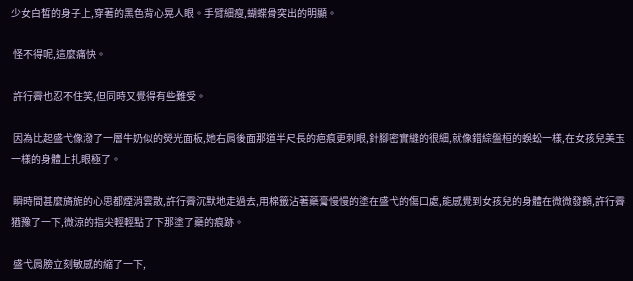少女白皙的身子上,穿著的黑色背心晃人眼。手臂細瘦,蝴蝶骨突出的明顯。

 怪不得呢,這麼痛快。

 許行霽也忍不住笑,但同時又覺得有些難受。

 因為比起盛弋像潑了一層牛奶似的熒光面板,她右肩後面那道半尺長的疤痕更刺眼,針腳密實縫的很細,就像錯綜盤桓的蜈蚣一樣,在女孩兒美玉一樣的身體上扎眼極了。

 瞬時間甚麼旖旎的心思都煙消雲散,許行霽沉默地走過去,用棉籤沾著藥膏慢慢的塗在盛弋的傷口處,能感覺到女孩兒的身體在微微發顫,許行霽猶豫了一下,微涼的指尖輕輕點了下那塗了藥的痕跡。

 盛弋肩膀立刻敏感的縮了一下,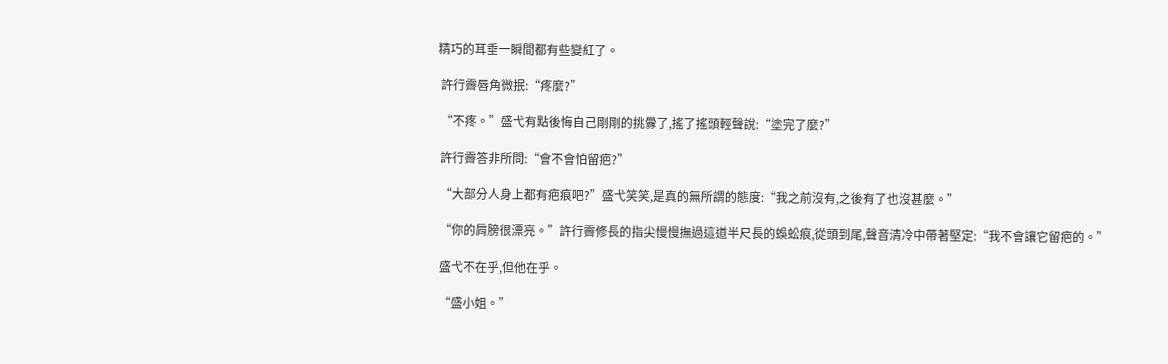精巧的耳垂一瞬間都有些變紅了。

 許行霽唇角微抿:“疼麼?”

 “不疼。”盛弋有點後悔自己剛剛的挑釁了,搖了搖頭輕聲說:“塗完了麼?”

 許行霽答非所問:“會不會怕留疤?”

 “大部分人身上都有疤痕吧?”盛弋笑笑,是真的無所謂的態度:“我之前沒有,之後有了也沒甚麼。”

 “你的肩膀很漂亮。”許行霽修長的指尖慢慢撫過這道半尺長的蜈蚣痕,從頭到尾,聲音清冷中帶著堅定:“我不會讓它留疤的。”

 盛弋不在乎,但他在乎。

 “盛小姐。”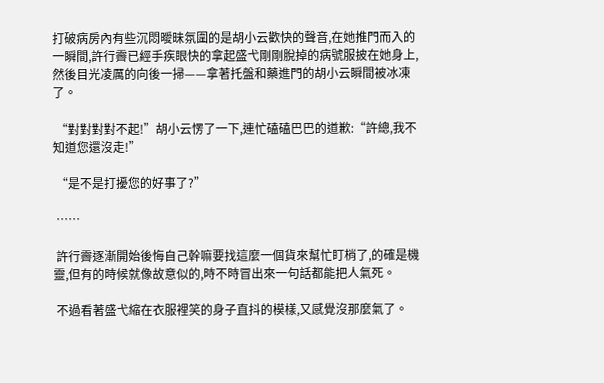打破病房內有些沉悶曖昧氛圍的是胡小云歡快的聲音,在她推門而入的一瞬間,許行霽已經手疾眼快的拿起盛弋剛剛脫掉的病號服披在她身上,然後目光凌厲的向後一掃——拿著托盤和藥進門的胡小云瞬間被冰凍了。

 “對對對對不起!”胡小云愣了一下,連忙磕磕巴巴的道歉:“許總,我不知道您還沒走!”

 “是不是打擾您的好事了?”

 ……

 許行霽逐漸開始後悔自己幹嘛要找這麼一個貨來幫忙盯梢了,的確是機靈,但有的時候就像故意似的,時不時冒出來一句話都能把人氣死。

 不過看著盛弋縮在衣服裡笑的身子直抖的模樣,又感覺沒那麼氣了。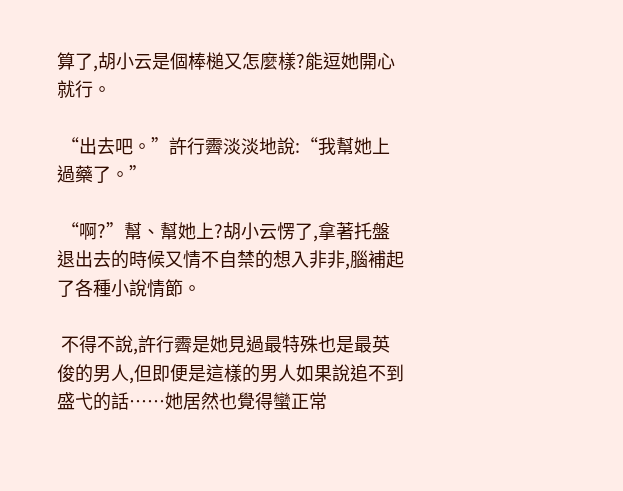算了,胡小云是個棒槌又怎麼樣?能逗她開心就行。

 “出去吧。”許行霽淡淡地說:“我幫她上過藥了。”

 “啊?”幫、幫她上?胡小云愣了,拿著托盤退出去的時候又情不自禁的想入非非,腦補起了各種小說情節。

 不得不說,許行霽是她見過最特殊也是最英俊的男人,但即便是這樣的男人如果說追不到盛弋的話……她居然也覺得蠻正常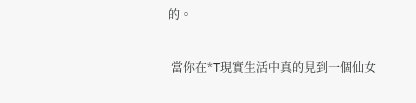的。

 當你在*T現實生活中真的見到一個仙女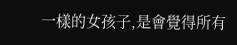一樣的女孩子,是會覺得所有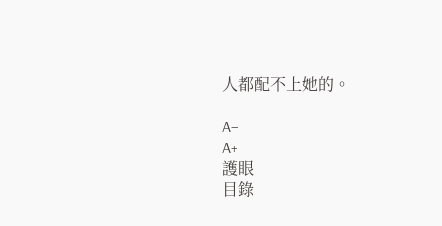人都配不上她的。

A−
A+
護眼
目錄